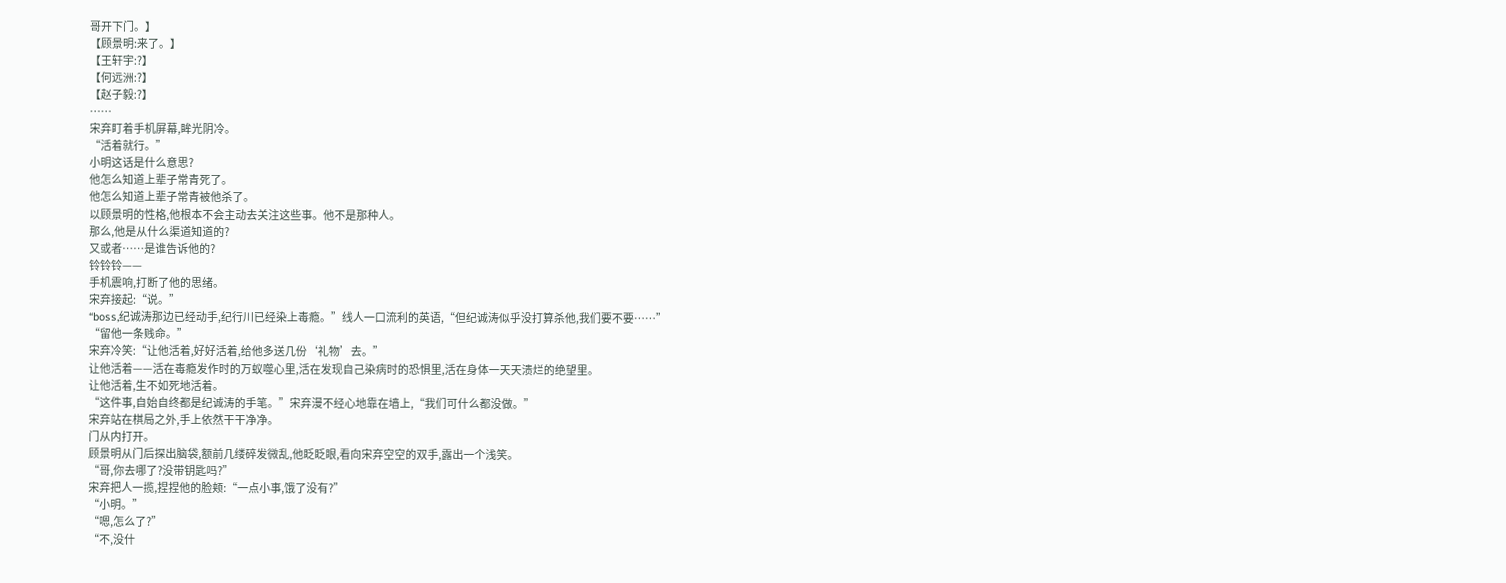哥开下门。】
【顾景明:来了。】
【王轩宇:?】
【何远洲:?】
【赵子毅:?】
……
宋弃盯着手机屏幕,眸光阴冷。
“活着就行。”
小明这话是什么意思?
他怎么知道上辈子常青死了。
他怎么知道上辈子常青被他杀了。
以顾景明的性格,他根本不会主动去关注这些事。他不是那种人。
那么,他是从什么渠道知道的?
又或者……是谁告诉他的?
铃铃铃——
手机震响,打断了他的思绪。
宋弃接起:“说。”
“boss,纪诚涛那边已经动手,纪行川已经染上毒瘾。”线人一口流利的英语,“但纪诚涛似乎没打算杀他,我们要不要……”
“留他一条贱命。”
宋弃冷笑:“让他活着,好好活着,给他多送几份‘礼物’去。”
让他活着——活在毒瘾发作时的万蚁噬心里,活在发现自己染病时的恐惧里,活在身体一天天溃烂的绝望里。
让他活着,生不如死地活着。
“这件事,自始自终都是纪诚涛的手笔。”宋弃漫不经心地靠在墙上,“我们可什么都没做。”
宋弃站在棋局之外,手上依然干干净净。
门从内打开。
顾景明从门后探出脑袋,额前几缕碎发微乱,他眨眨眼,看向宋弃空空的双手,露出一个浅笑。
“哥,你去哪了?没带钥匙吗?”
宋弃把人一揽,捏捏他的脸颊:“一点小事,饿了没有?”
“小明。”
“嗯,怎么了?”
“不,没什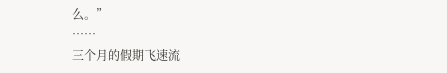么。”
……
三个月的假期飞速流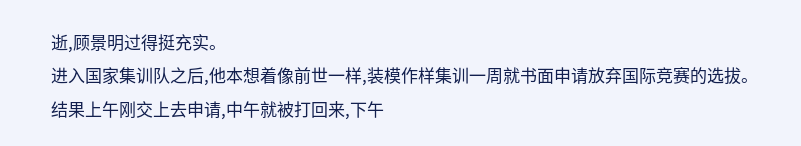逝,顾景明过得挺充实。
进入国家集训队之后,他本想着像前世一样,装模作样集训一周就书面申请放弃国际竞赛的选拔。
结果上午刚交上去申请,中午就被打回来,下午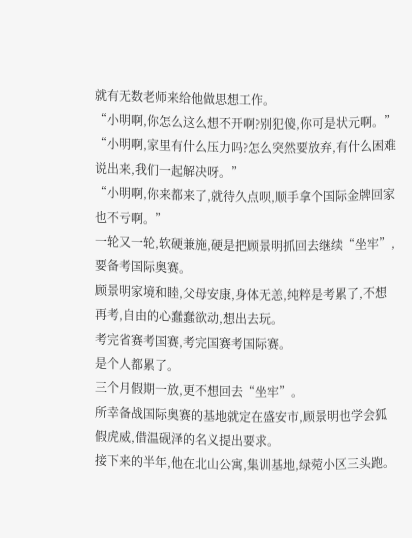就有无数老师来给他做思想工作。
“小明啊,你怎么这么想不开啊?别犯傻,你可是状元啊。”
“小明啊,家里有什么压力吗?怎么突然要放弃,有什么困难说出来,我们一起解决呀。”
“小明啊,你来都来了,就待久点呗,顺手拿个国际金牌回家也不亏啊。”
一轮又一轮,软硬兼施,硬是把顾景明抓回去继续“坐牢”,要备考国际奥赛。
顾景明家境和睦,父母安康,身体无恙,纯粹是考累了,不想再考,自由的心蠢蠢欲动,想出去玩。
考完省赛考国赛,考完国赛考国际赛。
是个人都累了。
三个月假期一放,更不想回去“坐牢”。
所幸备战国际奥赛的基地就定在盛安市,顾景明也学会狐假虎威,借温砚泽的名义提出要求。
接下来的半年,他在北山公寓,集训基地,绿菀小区三头跑。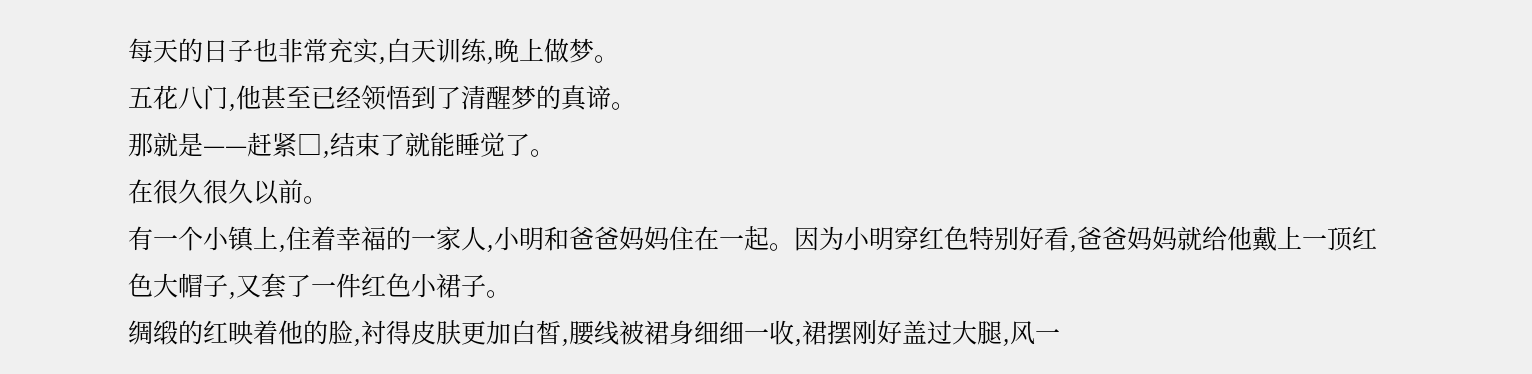每天的日子也非常充实,白天训练,晚上做梦。
五花八门,他甚至已经领悟到了清醒梦的真谛。
那就是——赶紧□,结束了就能睡觉了。
在很久很久以前。
有一个小镇上,住着幸福的一家人,小明和爸爸妈妈住在一起。因为小明穿红色特别好看,爸爸妈妈就给他戴上一顶红色大帽子,又套了一件红色小裙子。
绸缎的红映着他的脸,衬得皮肤更加白皙,腰线被裙身细细一收,裙摆刚好盖过大腿,风一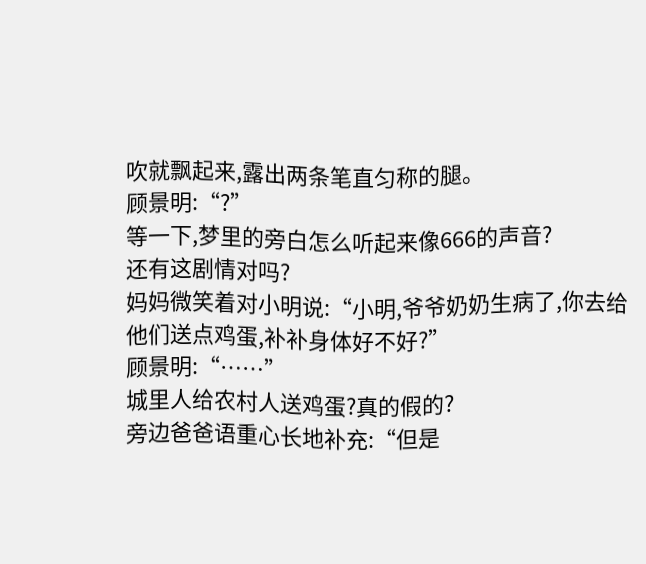吹就飘起来,露出两条笔直匀称的腿。
顾景明:“?”
等一下,梦里的旁白怎么听起来像666的声音?
还有这剧情对吗?
妈妈微笑着对小明说:“小明,爷爷奶奶生病了,你去给他们送点鸡蛋,补补身体好不好?”
顾景明:“……”
城里人给农村人送鸡蛋?真的假的?
旁边爸爸语重心长地补充:“但是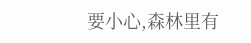要小心,森林里有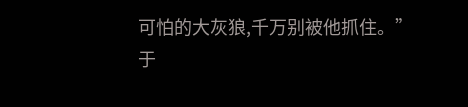可怕的大灰狼,千万别被他抓住。”
于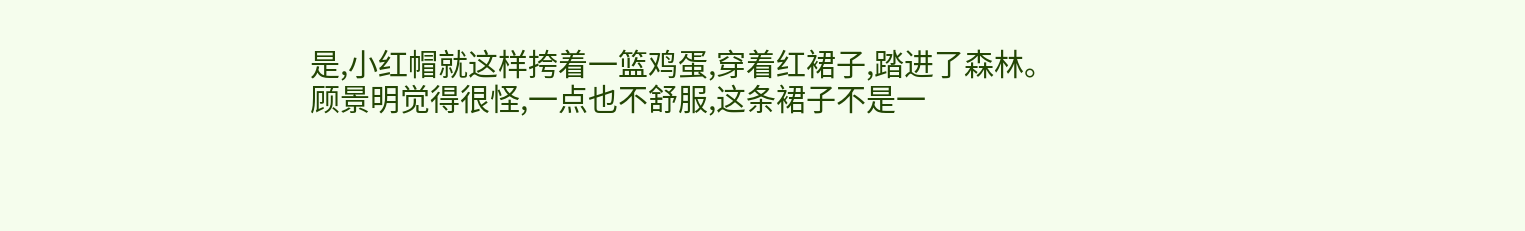是,小红帽就这样挎着一篮鸡蛋,穿着红裙子,踏进了森林。
顾景明觉得很怪,一点也不舒服,这条裙子不是一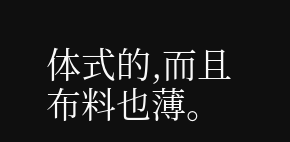体式的,而且布料也薄。